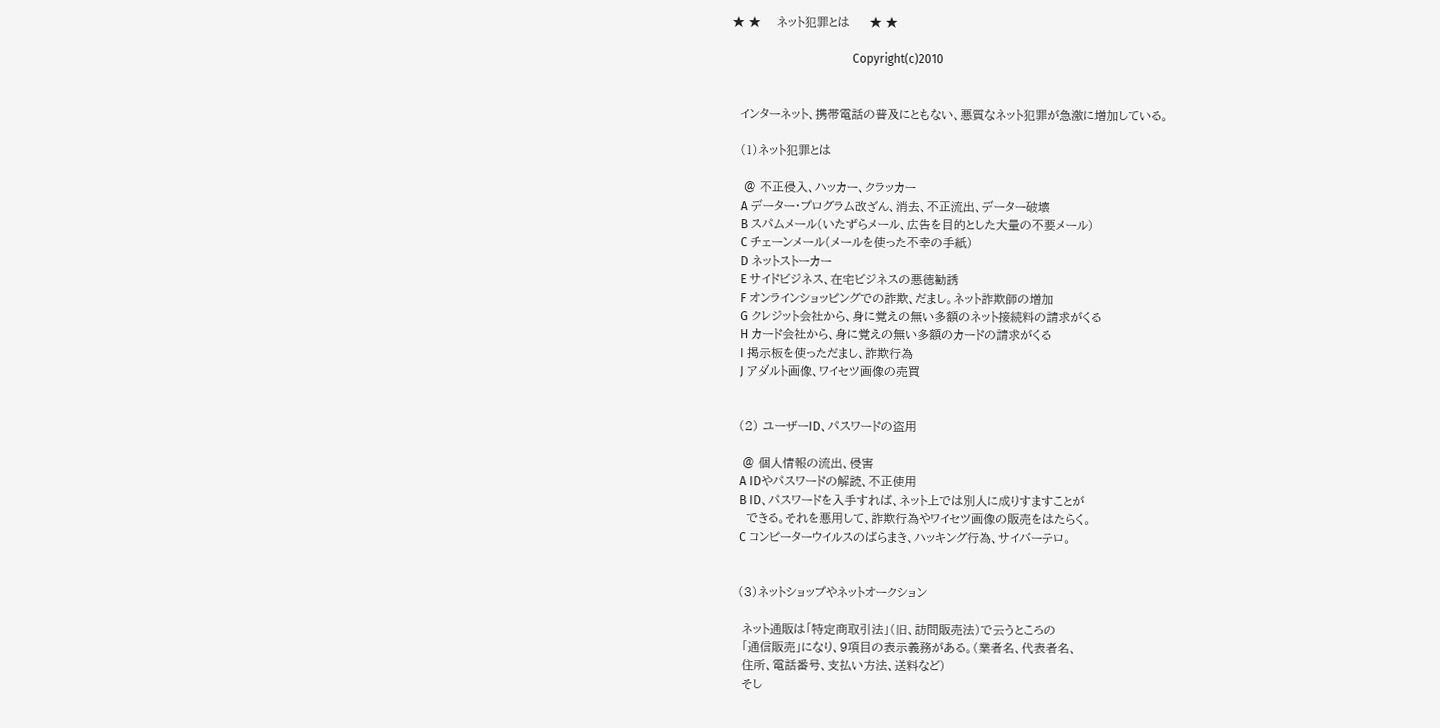★ ★    ネット犯罪とは     ★ ★

                                        Copyright(c)2010


  インターネット、携帯電話の普及にともない、悪質なネット犯罪が急激に増加している。

  (1)ネット犯罪とは

   @ 不正侵入、ハッカー、クラッカー
   A データー・プログラム改ざん、消去、不正流出、データー破壊
   B スパムメール(いたずらメール、広告を目的とした大量の不要メール)
   C チェーンメール(メールを使った不幸の手紙)
   D ネットストーカー
   E サイドビジネス、在宅ビジネスの悪徳勧誘
   F オンラインショッピングでの詐欺、だまし。ネット詐欺師の増加
   G クレジット会社から、身に覚えの無い多額のネット接続料の請求がくる
   H カード会社から、身に覚えの無い多額のカードの請求がくる
   I 掲示板を使っただまし、詐欺行為
   J アダルト画像、ワイセツ画像の売買


  (2) ユーザーID、パスワードの盗用

   @ 個人情報の流出、侵害
   A IDやパスワードの解読、不正使用
   B ID、パスワードを入手すれば、ネット上では別人に成りすますことが
    できる。それを悪用して、詐欺行為やワイセツ画像の販売をはたらく。
   C コンピーターウイルスのばらまき、ハッキング行為、サイバーテロ。


  (3)ネットショップやネットオークション

   ネット通販は「特定商取引法」(旧、訪問販売法)で云うところの
   「通信販売」になり、9項目の表示義務がある。(業者名、代表者名、
   住所、電話番号、支払い方法、送料など)
   そし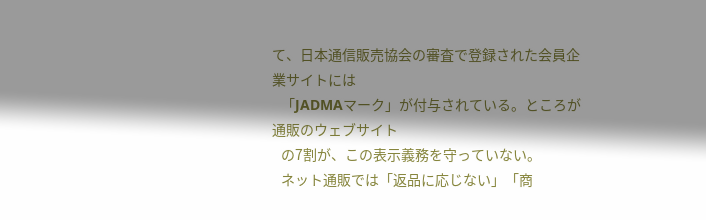て、日本通信販売協会の審査で登録された会員企業サイトには
   「JADMAマーク」が付与されている。ところが通販のウェブサイト
   の7割が、この表示義務を守っていない。
   ネット通販では「返品に応じない」「商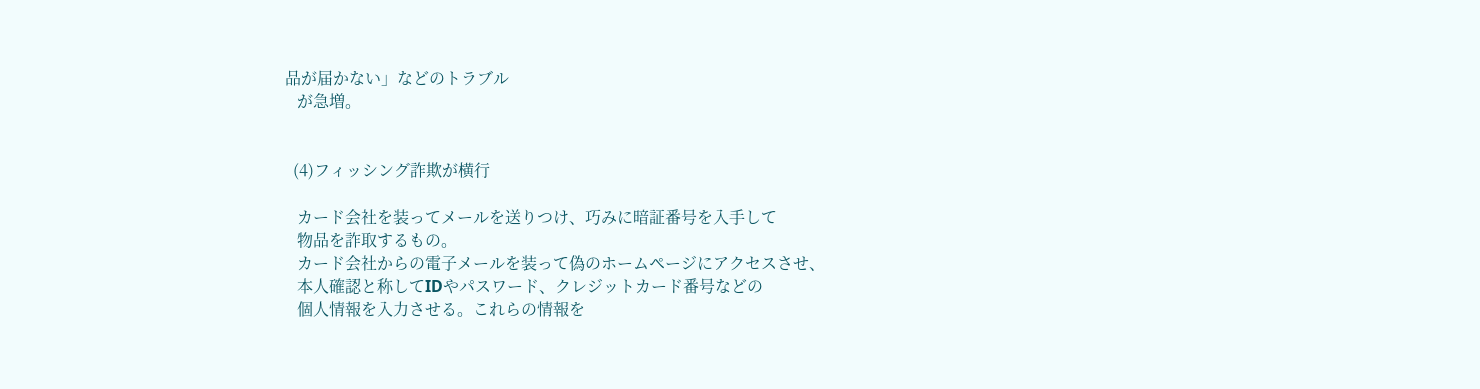品が届かない」などのトラブル
   が急増。


  (4)フィッシング詐欺が横行

   カード会社を装ってメールを送りつけ、巧みに暗証番号を入手して
   物品を詐取するもの。
   カード会社からの電子メールを装って偽のホームページにアクセスさせ、
   本人確認と称してIDやパスワード、クレジットカード番号などの
   個人情報を入力させる。これらの情報を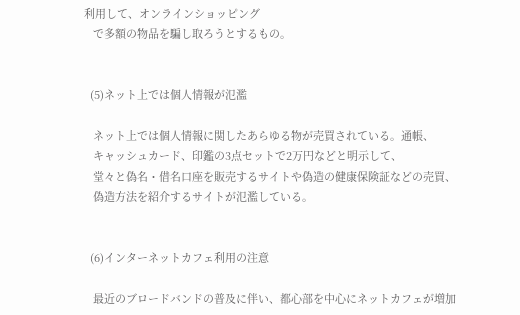利用して、オンラインショッピング
   で多額の物品を騙し取ろうとするもの。


  (5)ネット上では個人情報が氾濫

   ネット上では個人情報に関したあらゆる物が売買されている。通帳、
   キャッシュカード、印鑑の3点セットで2万円などと明示して、
   堂々と偽名・借名口座を販売するサイトや偽造の健康保険証などの売買、
   偽造方法を紹介するサイトが氾濫している。


  (6)インターネットカフェ利用の注意

   最近のブロードバンドの普及に伴い、都心部を中心にネットカフェが増加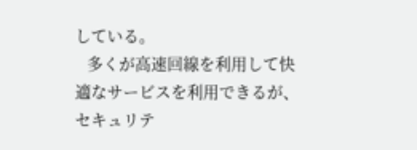している。
   多くが高速回線を利用して快適なサービスを利用できるが、セキュリテ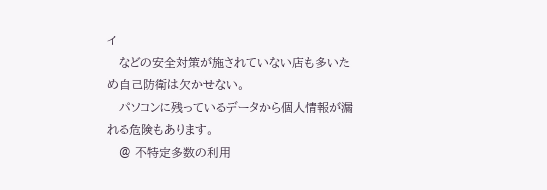イ
   などの安全対策が施されていない店も多いため自己防衛は欠かせない。
   パソコンに残っているデータから個人情報が漏れる危険もあります。
   @ 不特定多数の利用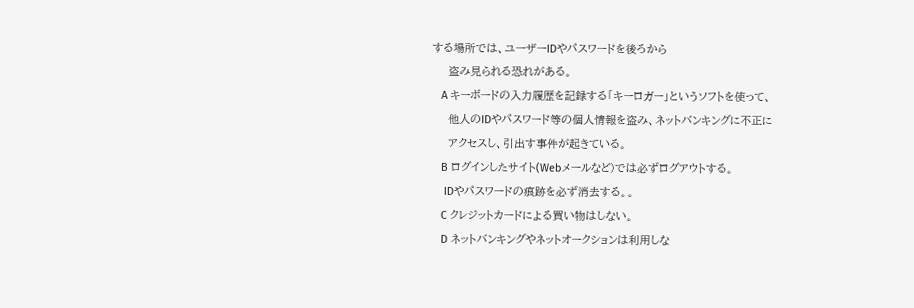する場所では、ユーザーIDやパスワードを後ろから
    盗み見られる恐れがある。
   A キーボードの入力履歴を記録する「キーロガー」というソフトを使って、
    他人のIDやパスワード等の個人情報を盗み、ネットバンキングに不正に
    アクセスし、引出す事件が起きている。
   B ログインしたサイト(Webメールなど)では必ずログアウトする。
    IDやパスワードの痕跡を必ず消去する。。
   C クレジットカードによる買い物はしない。
   D ネットバンキングやネットオークションは利用しな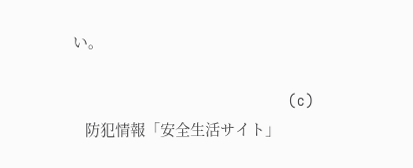い。

                                                      (c)
   防犯情報「安全生活サイト」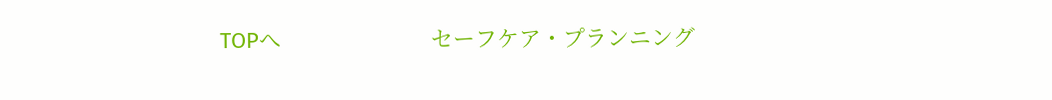TOPへ                         セーフケア・プランニング